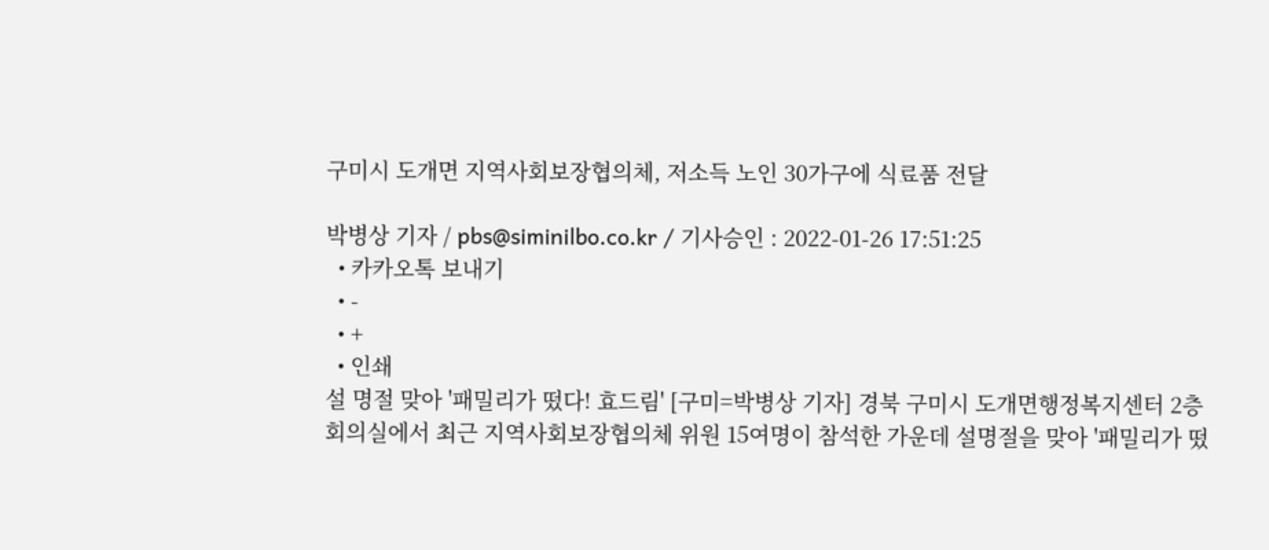구미시 도개면 지역사회보장협의체, 저소득 노인 30가구에 식료품 전달

박병상 기자 / pbs@siminilbo.co.kr / 기사승인 : 2022-01-26 17:51:25
  • 카카오톡 보내기
  • -
  • +
  • 인쇄
설 명절 맞아 '패밀리가 떴다! 효드림' [구미=박병상 기자] 경북 구미시 도개면행정복지센터 2층 회의실에서 최근 지역사회보장협의체 위원 15여명이 참석한 가운데 설명절을 맞아 '패밀리가 떴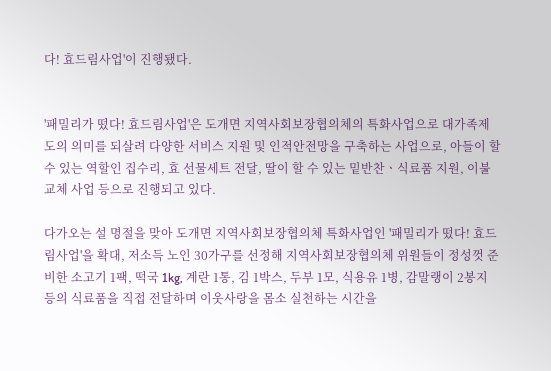다! 효드림사업'이 진행됐다.


'패밀리가 떴다! 효드림사업'은 도개면 지역사회보장협의체의 특화사업으로 대가족제도의 의미를 되살려 다양한 서비스 지원 및 인적안전망을 구축하는 사업으로, 아들이 할 수 있는 역할인 집수리, 효 선물세트 전달, 딸이 할 수 있는 밑반찬ㆍ식료품 지원, 이불교체 사업 등으로 진행되고 있다.

다가오는 설 명절을 맞아 도개면 지역사회보장협의체 특화사업인 '패밀리가 떴다! 효드림사업'을 확대, 저소득 노인 30가구를 선정해 지역사회보장협의체 위원들이 정성껏 준비한 소고기 1팩, 떡국 1kg, 계란 1통, 김 1박스, 두부 1모, 식용유 1병, 감말랭이 2봉지 등의 식료품을 직접 전달하며 이웃사랑을 몸소 실천하는 시간을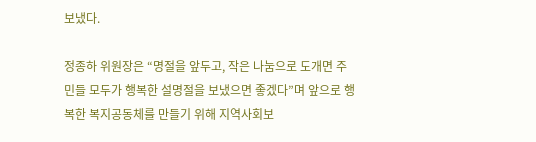보냈다.

정종하 위원장은 “명절을 앞두고, 작은 나눔으로 도개면 주민들 모두가 행복한 설명절을 보냈으면 좋겠다”며 앞으로 행복한 복지공동체를 만들기 위해 지역사회보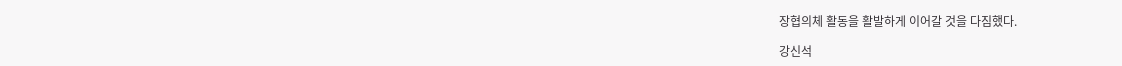장협의체 활동을 활발하게 이어갈 것을 다짐했다.

강신석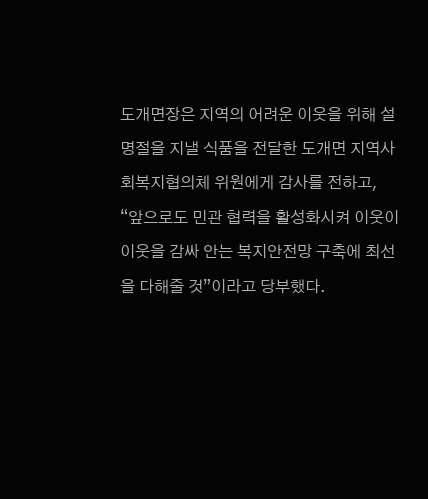도개면장은 지역의 어려운 이웃을 위해 설명절을 지낼 식품을 전달한 도개면 지역사회복지협의체 위원에게 감사를 전하고, “앞으로도 민관 협력을 활성화시켜 이웃이 이웃을 감싸 안는 복지안전망 구축에 최선을 다해줄 것”이라고 당부했다.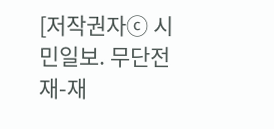[저작권자ⓒ 시민일보. 무단전재-재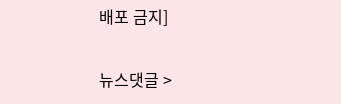배포 금지]

뉴스댓글 >